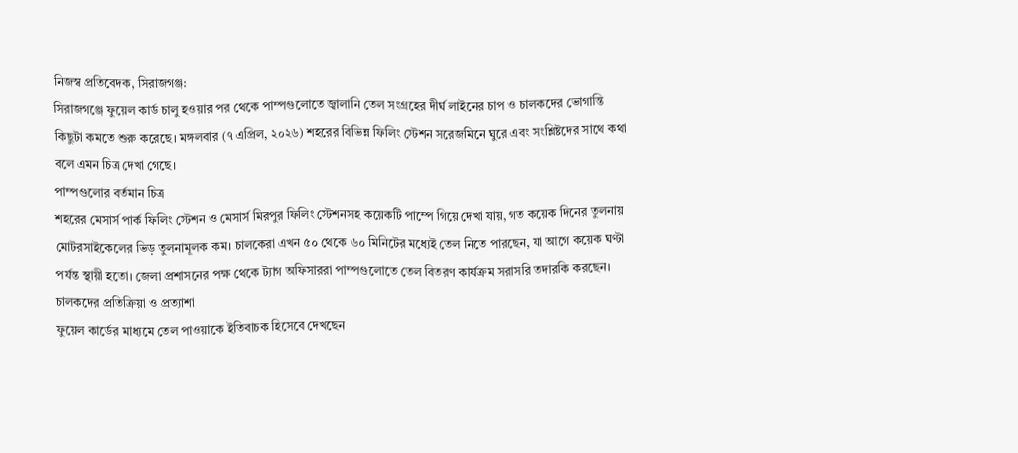নিজস্ব প্রতিবেদক, সিরাজগঞ্জ:
সিরাজগঞ্জে ফুয়েল কার্ড চালু হওয়ার পর থেকে পাম্পগুলোতে জ্বালানি তেল সংগ্রহের দীর্ঘ লাইনের চাপ ও চালকদের ভোগান্তি কিছুটা কমতে শুরু করেছে। মঙ্গলবার (৭ এপ্রিল, ২০২৬) শহরের বিভিন্ন ফিলিং স্টেশন সরেজমিনে ঘুরে এবং সংশ্লিষ্টদের সাথে কথা বলে এমন চিত্র দেখা গেছে।
পাম্পগুলোর বর্তমান চিত্র
শহরের মেসার্স পার্ক ফিলিং স্টেশন ও মেসার্স মিরপুর ফিলিং স্টেশনসহ কয়েকটি পাম্পে গিয়ে দেখা যায়, গত কয়েক দিনের তুলনায় মোটরসাইকেলের ভিড় তুলনামূলক কম। চালকেরা এখন ৫০ থেকে ৬০ মিনিটের মধ্যেই তেল নিতে পারছেন, যা আগে কয়েক ঘণ্টা পর্যন্ত স্থায়ী হতো। জেলা প্রশাসনের পক্ষ থেকে ট্যাগ অফিসাররা পাম্পগুলোতে তেল বিতরণ কার্যক্রম সরাসরি তদারকি করছেন।
চালকদের প্রতিক্রিয়া ও প্রত্যাশা
ফুয়েল কার্ডের মাধ্যমে তেল পাওয়াকে ইতিবাচক হিসেবে দেখছেন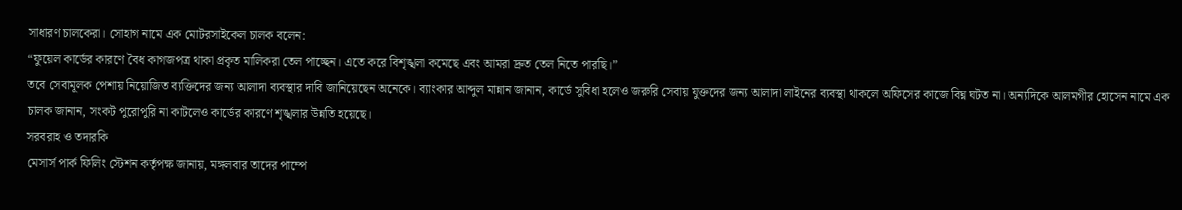সাধারণ চালকেরা। সোহাগ নামে এক মোটরসাইকেল চালক বলেন:
“ফুয়েল কার্ডের কারণে বৈধ কাগজপত্র থাকা প্রকৃত মালিকরা তেল পাচ্ছেন। এতে করে বিশৃঙ্খলা কমেছে এবং আমরা দ্রুত তেল নিতে পারছি।”
তবে সেবামূলক পেশায় নিয়োজিত ব্যক্তিদের জন্য আলাদা ব্যবস্থার দাবি জানিয়েছেন অনেকে। ব্যাংকার আব্দুল মান্নান জানান, কার্ডে সুবিধা হলেও জরুরি সেবায় যুক্তদের জন্য আলাদা লাইনের ব্যবস্থা থাকলে অফিসের কাজে বিঘ্ন ঘটত না। অন্যদিকে আলমগীর হোসেন নামে এক চালক জানান, সংকট পুরোপুরি না কাটলেও কার্ডের কারণে শৃঙ্খলার উন্নতি হয়েছে।
সরবরাহ ও তদারকি
মেসার্স পার্ক ফিলিং স্টেশন কর্তৃপক্ষ জানায়, মঙ্গলবার তাদের পাম্পে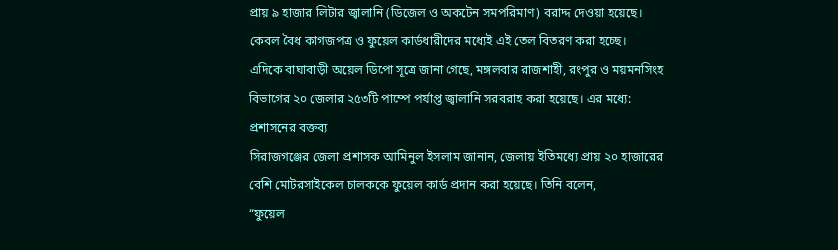প্রায় ৯ হাজার লিটার জ্বালানি (ডিজেল ও অকটেন সমপরিমাণ) বরাদ্দ দেওয়া হয়েছে। কেবল বৈধ কাগজপত্র ও ফুয়েল কার্ডধারীদের মধ্যেই এই তেল বিতরণ করা হচ্ছে।
এদিকে বাঘাবাড়ী অয়েল ডিপো সূত্রে জানা গেছে, মঙ্গলবার রাজশাহী, রংপুর ও ময়মনসিংহ বিভাগের ২০ জেলার ২৫৩টি পাম্পে পর্যাপ্ত জ্বালানি সরবরাহ করা হয়েছে। এর মধ্যে:
প্রশাসনের বক্তব্য
সিরাজগঞ্জের জেলা প্রশাসক আমিনুল ইসলাম জানান, জেলায় ইতিমধ্যে প্রায় ২০ হাজারের বেশি মোটরসাইকেল চালককে ফুয়েল কার্ড প্রদান করা হয়েছে। তিনি বলেন,
“ফুয়েল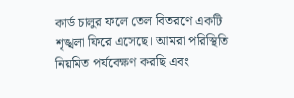কার্ড চালুর ফলে তেল বিতরণে একটি শৃঙ্খলা ফিরে এসেছে। আমরা পরিস্থিতি নিয়মিত পর্যবেক্ষণ করছি এবং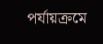পর্যায়ক্রমে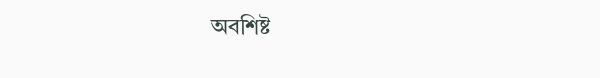অবশিষ্ট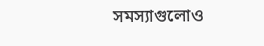সমস্যাগুলোও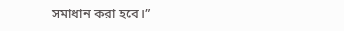সমাধান করা হবে।”